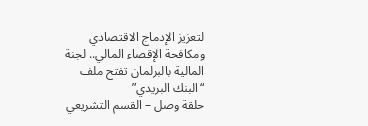لتعزيز الإدماج الاقتصادي ومكافحة الإقصاء المالي.. لجنة المالية بالبرلمان تفتح ملف “البنك البريدي”
حلقة وصل – القسم التشريعي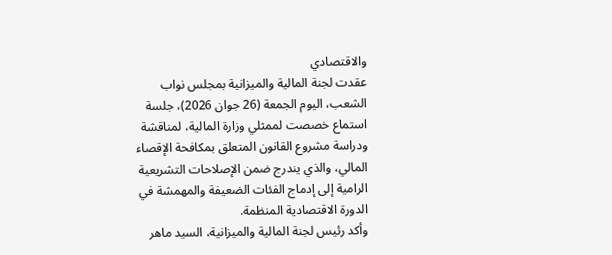والاقتصادي
عقدت لجنة المالية والميزانية بمجلس نواب الشعب، اليوم الجمعة (26 جوان 2026)، جلسة استماع خصصت لممثلي وزارة المالية، لمناقشة ودراسة مشروع القانون المتعلق بمكافحة الإقصاء المالي، والذي يندرج ضمن الإصلاحات التشريعية الرامية إلى إدماج الفئات الضعيفة والمهمشة في الدورة الاقتصادية المنظمة.
وأكد رئيس لجنة المالية والميزانية، السيد ماهر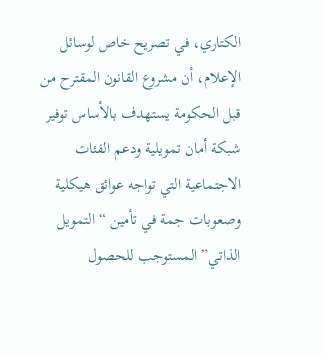الكتاري، في تصريح خاص لوسائل الإعلام، أن مشروع القانون المقترح من قبل الحكومة يستهدف بالأساس توفير شبكة أمان تمويلية ودعم الفئات الاجتماعية التي تواجه عوائق هيكلية وصعوبات جمة في تأمين “التمويل الذاتي” المستوجب للحصول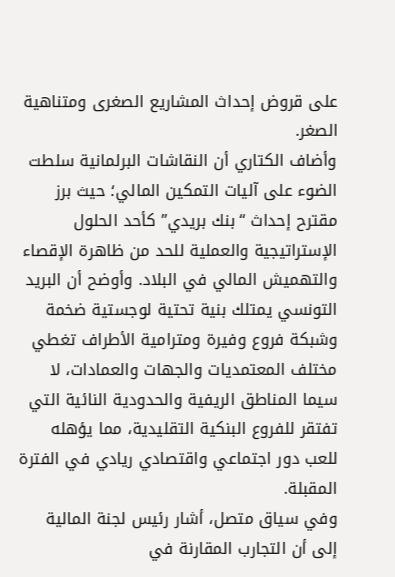على قروض إحداث المشاريع الصغرى ومتناهية الصغر.
وأضاف الكتاري أن النقاشات البرلمانية سلطت الضوء على آليات التمكين المالي؛ حيث برز مقترح إحداث “بنك بريدي” كأحد الحلول الإستراتيجية والعملية للحد من ظاهرة الإقصاء والتهميش المالي في البلاد. وأوضح أن البريد التونسي يمتلك بنية تحتية لوجستية ضخمة وشبكة فروع وفيرة ومترامية الأطراف تغطي مختلف المعتمديات والجهات والعمادات، لا سيما المناطق الريفية والحدودية النائية التي تفتقر للفروع البنكية التقليدية، مما يؤهله للعب دور اجتماعي واقتصادي ريادي في الفترة المقبلة.
وفي سياق متصل، أشار رئيس لجنة المالية إلى أن التجارب المقارنة في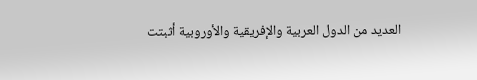العديد من الدول العربية والإفريقية والأوروبية أثبتت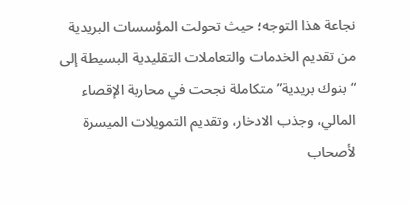نجاعة هذا التوجه؛ حيث تحولت المؤسسات البريدية من تقديم الخدمات والتعاملات التقليدية البسيطة إلى “بنوك بريدية” متكاملة نجحت في محاربة الإقصاء المالي، وجذب الادخار، وتقديم التمويلات الميسرة لأصحاب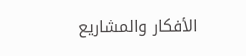الأفكار والمشاريع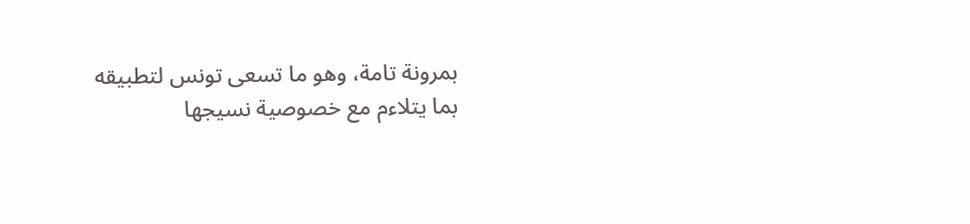بمرونة تامة، وهو ما تسعى تونس لتطبيقه بما يتلاءم مع خصوصية نسيجها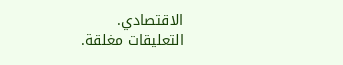الاقتصادي.
التعليقات مغلقة.